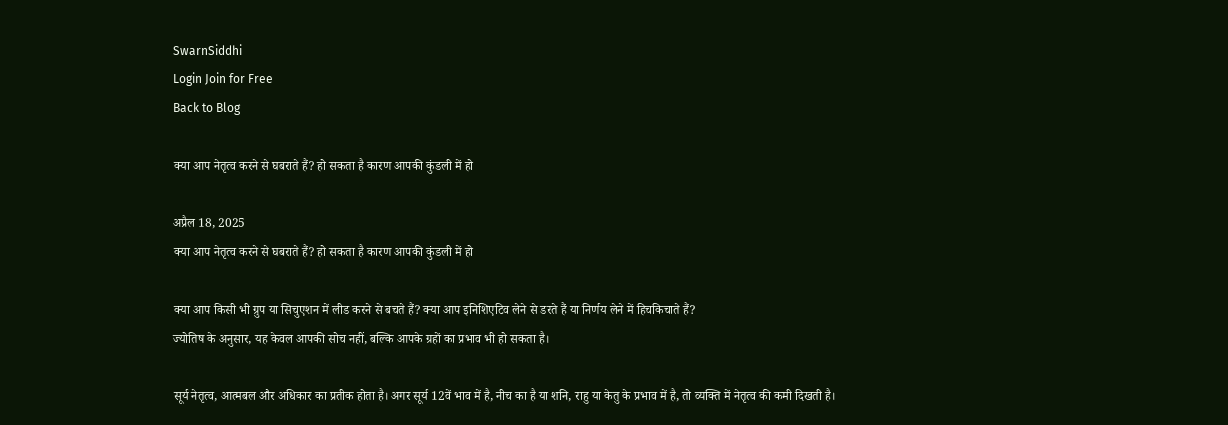SwarnSiddhi
Login Join for Free
Back to Blog

क्या आप नेतृत्व करने से घबराते हैं? हो सकता है कारण आपकी कुंडली में हो

अप्रैल 18, 2025
क्या आप नेतृत्व करने से घबराते हैं? हो सकता है कारण आपकी कुंडली में हो

क्या आप किसी भी ग्रुप या सिचुएशन में लीड करने से बचते हैं? क्या आप इनिशिएटिव लेने से डरते हैं या निर्णय लेने में हिचकिचाते हैं?
ज्योतिष के अनुसार, यह केवल आपकी सोच नहीं, बल्कि आपके ग्रहों का प्रभाव भी हो सकता है।

सूर्य नेतृत्व, आत्मबल और अधिकार का प्रतीक होता है। अगर सूर्य 12वें भाव में है, नीच का है या शनि, राहु या केतु के प्रभाव में है, तो व्यक्ति में नेतृत्व की कमी दिखती है।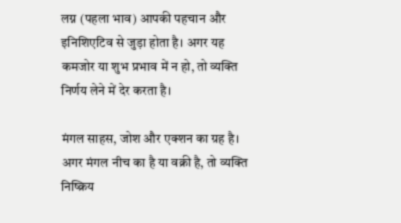लग्न (पहला भाव) आपकी पहचान और इनिशिएटिव से जुड़ा होता है। अगर यह कमजोर या शुभ प्रभाव में न हो, तो व्यक्ति निर्णय लेने में देर करता है।

मंगल साहस, जोश और एक्शन का ग्रह है। अगर मंगल नीच का है या वक्री है, तो व्यक्ति निष्क्रिय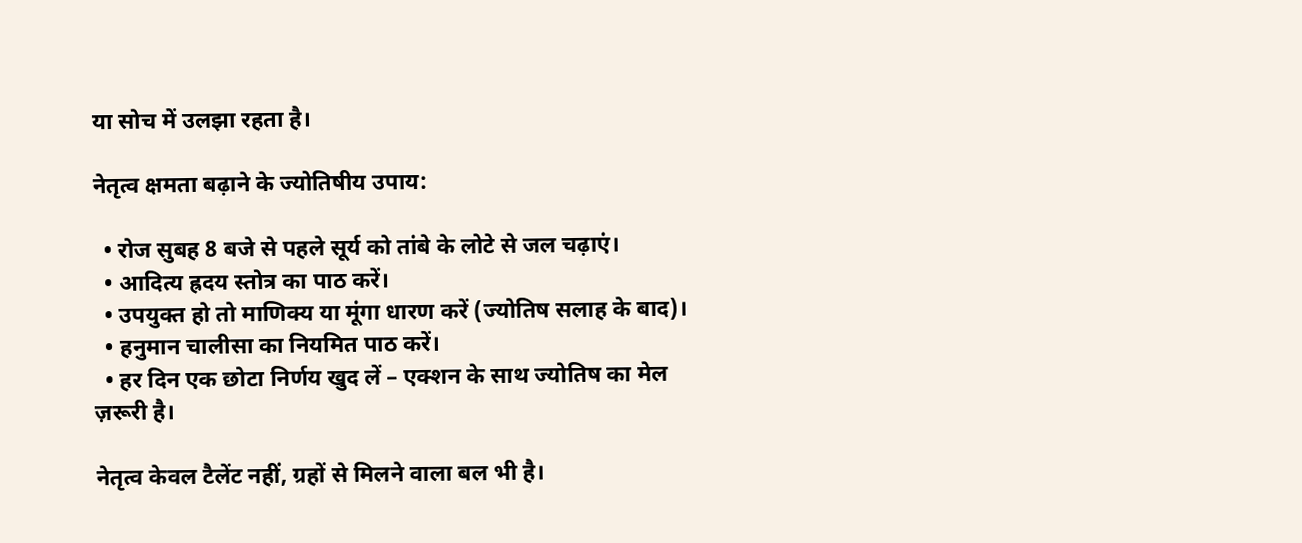या सोच में उलझा रहता है।

नेतृत्व क्षमता बढ़ाने के ज्योतिषीय उपाय:

  • रोज सुबह 8 बजे से पहले सूर्य को तांबे के लोटे से जल चढ़ाएं।
  • आदित्य ह्रदय स्तोत्र का पाठ करें।
  • उपयुक्त हो तो माणिक्य या मूंगा धारण करें (ज्योतिष सलाह के बाद)।
  • हनुमान चालीसा का नियमित पाठ करें।
  • हर दिन एक छोटा निर्णय खुद लें – एक्शन के साथ ज्योतिष का मेल ज़रूरी है।

नेतृत्व केवल टैलेंट नहीं, ग्रहों से मिलने वाला बल भी है।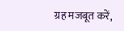ग्रह मजबूत करें,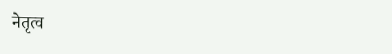नेतृत्व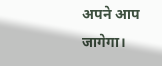अपने आप जागेगा।